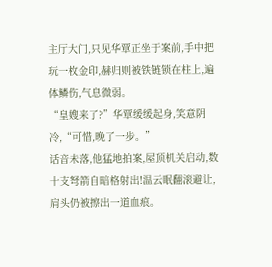主厅大门,只见华覃正坐于案前,手中把玩一枚金印,赫归则被铁链锁在柱上,遍体鳞伤,气息微弱。
“皇嫂来了?”华覃缓缓起身,笑意阴冷,“可惜,晚了一步。”
话音未落,他猛地拍案,屋顶机关启动,数十支弩箭自暗格射出!温云眠翻滚避让,肩头仍被擦出一道血痕。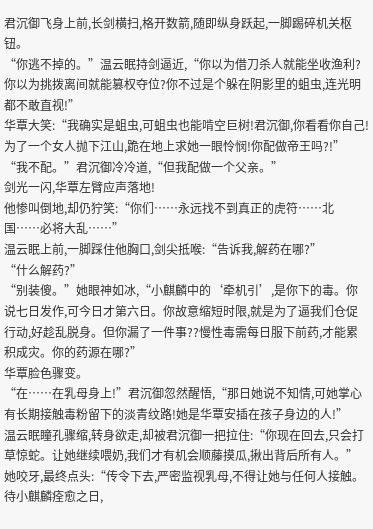君沉御飞身上前,长剑横扫,格开数箭,随即纵身跃起,一脚踢碎机关枢钮。
“你逃不掉的。”温云眠持剑逼近,“你以为借刀杀人就能坐收渔利?你以为挑拨离间就能篡权夺位?你不过是个躲在阴影里的蛆虫,连光明都不敢直视!”
华覃大笑:“我确实是蛆虫,可蛆虫也能啃空巨树!君沉御,你看看你自己!为了一个女人抛下江山,跪在地上求她一眼怜悯!你配做帝王吗?!”
“我不配。”君沉御冷冷道,“但我配做一个父亲。”
剑光一闪,华覃左臂应声落地!
他惨叫倒地,却仍狞笑:“你们……永远找不到真正的虎符……北国……必将大乱……”
温云眠上前,一脚踩住他胸口,剑尖抵喉:“告诉我,解药在哪?”
“什么解药?”
“别装傻。”她眼神如冰,“小麒麟中的‘牵机引’,是你下的毒。你说七日发作,可今日才第六日。你故意缩短时限,就是为了逼我们仓促行动,好趁乱脱身。但你漏了一件事??慢性毒需每日服下前药,才能累积成灾。你的药源在哪?”
华覃脸色骤变。
“在……在乳母身上!”君沉御忽然醒悟,“那日她说不知情,可她掌心有长期接触毒粉留下的淡青纹路!她是华覃安插在孩子身边的人!”
温云眠瞳孔骤缩,转身欲走,却被君沉御一把拉住:“你现在回去,只会打草惊蛇。让她继续喂奶,我们才有机会顺藤摸瓜,揪出背后所有人。”
她咬牙,最终点头:“传令下去,严密监视乳母,不得让她与任何人接触。待小麒麟痊愈之日,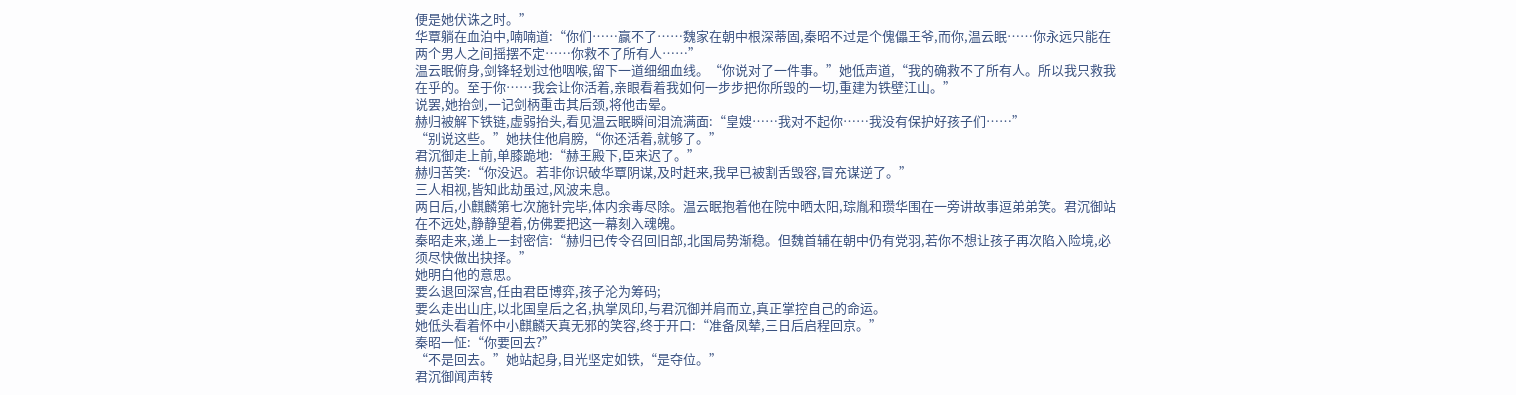便是她伏诛之时。”
华覃躺在血泊中,喃喃道:“你们……赢不了……魏家在朝中根深蒂固,秦昭不过是个傀儡王爷,而你,温云眠……你永远只能在两个男人之间摇摆不定……你救不了所有人……”
温云眠俯身,剑锋轻划过他咽喉,留下一道细细血线。“你说对了一件事。”她低声道,“我的确救不了所有人。所以我只救我在乎的。至于你……我会让你活着,亲眼看着我如何一步步把你所毁的一切,重建为铁壁江山。”
说罢,她抬剑,一记剑柄重击其后颈,将他击晕。
赫归被解下铁链,虚弱抬头,看见温云眠瞬间泪流满面:“皇嫂……我对不起你……我没有保护好孩子们……”
“别说这些。”她扶住他肩膀,“你还活着,就够了。”
君沉御走上前,单膝跪地:“赫王殿下,臣来迟了。”
赫归苦笑:“你没迟。若非你识破华覃阴谋,及时赶来,我早已被割舌毁容,冒充谋逆了。”
三人相视,皆知此劫虽过,风波未息。
两日后,小麒麟第七次施针完毕,体内余毒尽除。温云眠抱着他在院中晒太阳,琮胤和瓒华围在一旁讲故事逗弟弟笑。君沉御站在不远处,静静望着,仿佛要把这一幕刻入魂魄。
秦昭走来,递上一封密信:“赫归已传令召回旧部,北国局势渐稳。但魏首辅在朝中仍有党羽,若你不想让孩子再次陷入险境,必须尽快做出抉择。”
她明白他的意思。
要么退回深宫,任由君臣博弈,孩子沦为筹码;
要么走出山庄,以北国皇后之名,执掌凤印,与君沉御并肩而立,真正掌控自己的命运。
她低头看着怀中小麒麟天真无邪的笑容,终于开口:“准备凤辇,三日后启程回京。”
秦昭一怔:“你要回去?”
“不是回去。”她站起身,目光坚定如铁,“是夺位。”
君沉御闻声转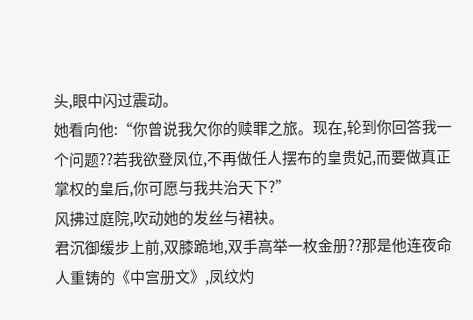头,眼中闪过震动。
她看向他:“你曾说我欠你的赎罪之旅。现在,轮到你回答我一个问题??若我欲登凤位,不再做任人摆布的皇贵妃,而要做真正掌权的皇后,你可愿与我共治天下?”
风拂过庭院,吹动她的发丝与裙袂。
君沉御缓步上前,双膝跪地,双手高举一枚金册??那是他连夜命人重铸的《中宫册文》,凤纹灼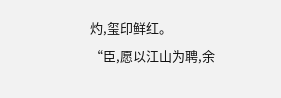灼,玺印鲜红。
“臣,愿以江山为聘,余